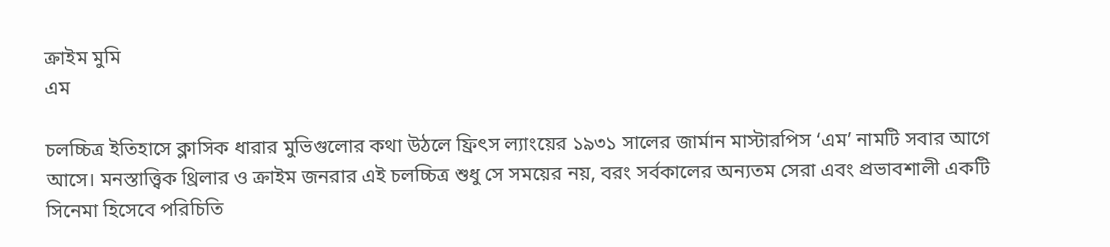ক্রাইম মুমি
এম

চলচ্চিত্র ইতিহাসে ক্লাসিক ধারার মুভিগুলোর কথা উঠলে ফ্রিৎস ল্যাংয়ের ১৯৩১ সালের জার্মান মাস্টারপিস ‘এম’ নামটি সবার আগে আসে। মনস্তাত্ত্বিক থ্রিলার ও ক্রাইম জনরার এই চলচ্চিত্র শুধু সে সময়ের নয়, বরং সর্বকালের অন্যতম সেরা এবং প্রভাবশালী একটি সিনেমা হিসেবে পরিচিতি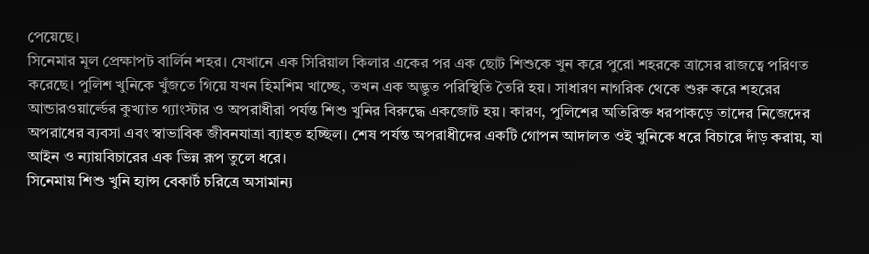পেয়েছে।
সিনেমার মূল প্রেক্ষাপট বার্লিন শহর। যেখানে এক সিরিয়াল কিলার একের পর এক ছোট শিশুকে খুন করে পুরো শহরকে ত্রাসের রাজত্বে পরিণত করেছে। পুলিশ খুনিকে খুঁজতে গিয়ে যখন হিমশিম খাচ্ছে, তখন এক অদ্ভুত পরিস্থিতি তৈরি হয়। সাধারণ নাগরিক থেকে শুরু করে শহরের আন্ডারওয়ার্ল্ডের কুখ্যাত গ্যাংস্টার ও অপরাধীরা পর্যন্ত শিশু খুনির বিরুদ্ধে একজোট হয়। কারণ, পুলিশের অতিরিক্ত ধরপাকড়ে তাদের নিজেদের অপরাধের ব্যবসা এবং স্বাভাবিক জীবনযাত্রা ব্যাহত হচ্ছিল। শেষ পর্যন্ত অপরাধীদের একটি গোপন আদালত ওই খুনিকে ধরে বিচারে দাঁড় করায়, যা আইন ও ন্যায়বিচারের এক ভিন্ন রূপ তুলে ধরে।
সিনেমায় শিশু খুনি হ্যান্স বেকার্ট চরিত্রে অসামান্য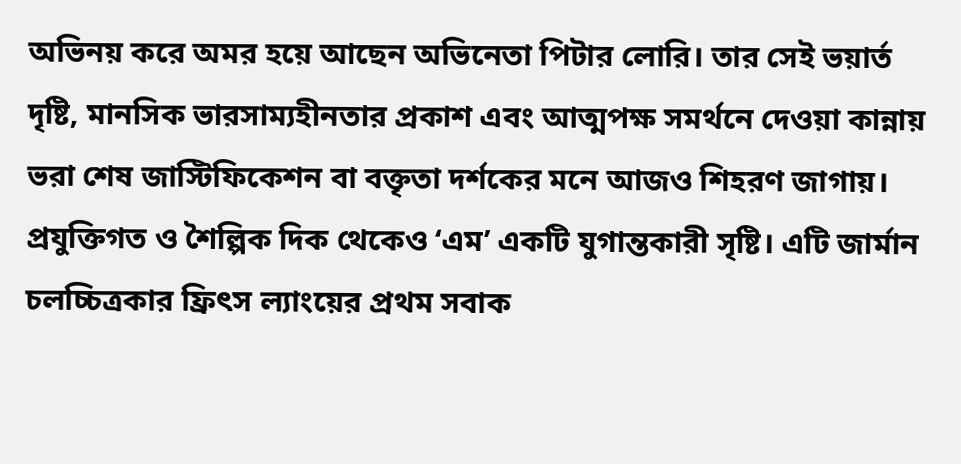অভিনয় করে অমর হয়ে আছেন অভিনেতা পিটার লোরি। তার সেই ভয়ার্ত দৃষ্টি, মানসিক ভারসাম্যহীনতার প্রকাশ এবং আত্মপক্ষ সমর্থনে দেওয়া কান্নায় ভরা শেষ জাস্টিফিকেশন বা বক্তৃতা দর্শকের মনে আজও শিহরণ জাগায়।
প্রযুক্তিগত ও শৈল্পিক দিক থেকেও ‘এম’ একটি যুগান্তকারী সৃষ্টি। এটি জার্মান চলচ্চিত্রকার ফ্রিৎস ল্যাংয়ের প্রথম সবাক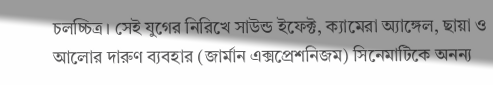চলচ্চিত্র। সেই যুগের নিরিখে সাউন্ড ইফেক্ট, ক্যামেরা অ্যাঙ্গেল, ছায়া ও আলোর দারুণ ব্যবহার (জার্মান এক্সপ্রেশনিজম) সিনেমাটিকে অনন্য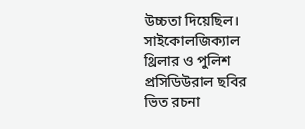উচ্চতা দিয়েছিল। সাইকোলজিক্যাল থ্রিলার ও পুলিশ প্রসিডিউরাল ছবির ভিত রচনা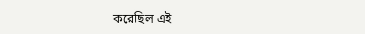করেছিল এই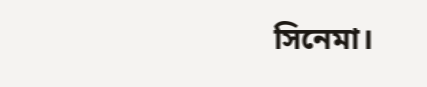সিনেমা।